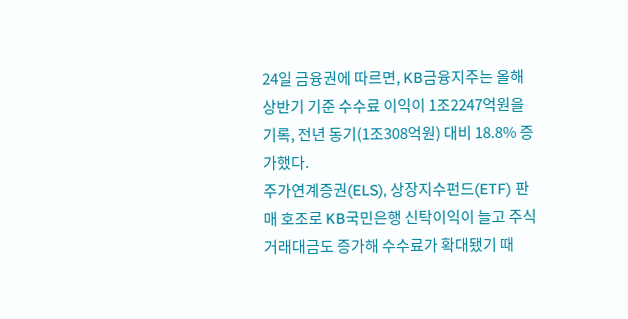24일 금융권에 따르면, KB금융지주는 올해 상반기 기준 수수료 이익이 1조2247억원을 기록, 전년 동기(1조308억원) 대비 18.8% 증가했다.
주가연계증권(ELS), 상장지수펀드(ETF) 판매 호조로 KB국민은행 신탁이익이 늘고 주식거래대금도 증가해 수수료가 확대됐기 때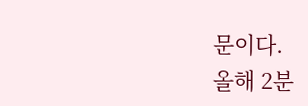문이다.
올해 2분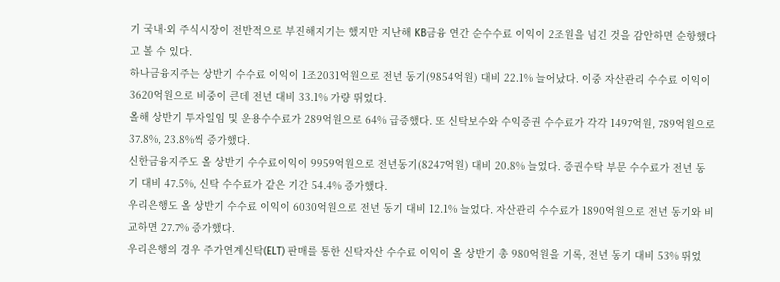기 국내·외 주식시장이 전반적으로 부진해지기는 했지만 지난해 KB금융 연간 순수수료 이익이 2조원을 넘긴 것을 감안하면 순항했다고 볼 수 있다.
하나금융지주는 상반기 수수료 이익이 1조2031억원으로 전년 동기(9854억원) 대비 22.1% 늘어났다. 이중 자산관리 수수료 이익이 3620억원으로 비중이 큰데 전년 대비 33.1% 가량 뛰었다.
올해 상반기 투자일임 및 운용수수료가 289억원으로 64% 급증했다. 또 신탁보수와 수익증권 수수료가 각각 1497억원, 789억원으로 37.8%, 23.8%씩 증가했다.
신한금융지주도 올 상반기 수수료이익이 9959억원으로 전년동기(8247억원) 대비 20.8% 늘었다. 증권수탁 부문 수수료가 전년 동기 대비 47.5%, 신탁 수수료가 같은 기간 54.4% 증가했다.
우리은행도 올 상반기 수수료 이익이 6030억원으로 전년 동기 대비 12.1% 늘었다. 자산관리 수수료가 1890억원으로 전년 동기와 비교하면 27.7% 증가했다.
우리은행의 경우 주가연계신탁(ELT) 판매를 통한 신탁자산 수수료 이익이 올 상반기 총 980억원을 기록, 전년 동기 대비 53% 뛰었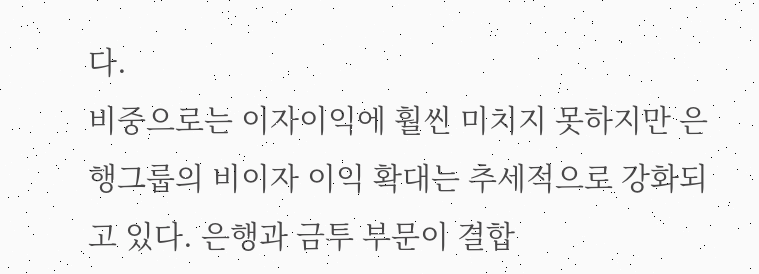다.
비중으로는 이자이익에 훨씬 미치지 못하지만 은행그룹의 비이자 이익 확대는 추세적으로 강화되고 있다. 은행과 금투 부문이 결합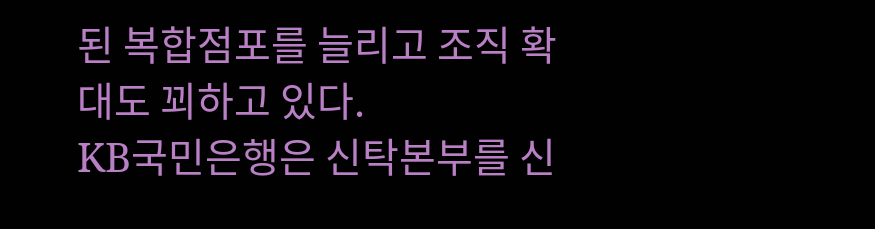된 복합점포를 늘리고 조직 확대도 꾀하고 있다.
KB국민은행은 신탁본부를 신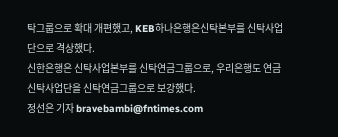탁그룹으로 확대 개편했고, KEB하나은행은신탁본부를 신탁사업단으로 격상했다.
신한은행은 신탁사업본부를 신탁연금그룹으로, 우리은행도 연금신탁사업단을 신탁연금그룹으로 보강했다.
정선은 기자 bravebambi@fntimes.com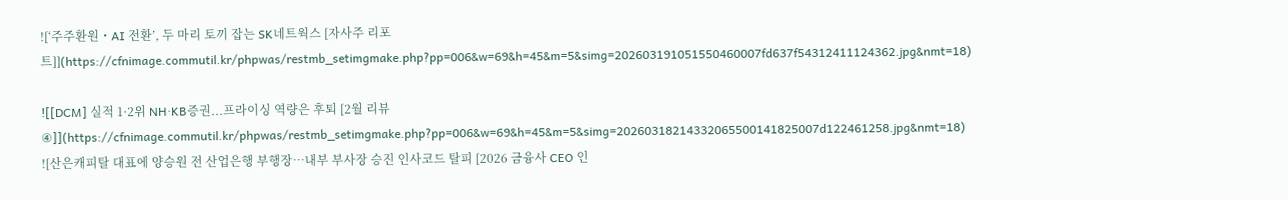![‘주주환원・AI 전환’, 두 마리 토끼 잡는 SK네트웍스 [자사주 리포트]](https://cfnimage.commutil.kr/phpwas/restmb_setimgmake.php?pp=006&w=69&h=45&m=5&simg=202603191051550460007fd637f54312411124362.jpg&nmt=18)

![[DCM] 실적 1·2위 NH·KB증권...프라이싱 역량은 후퇴 [2월 리뷰④]](https://cfnimage.commutil.kr/phpwas/restmb_setimgmake.php?pp=006&w=69&h=45&m=5&simg=20260318214332065500141825007d122461258.jpg&nmt=18)
![산은캐피탈 대표에 양승원 전 산업은행 부행장…내부 부사장 승진 인사코드 탈피 [2026 금융사 CEO 인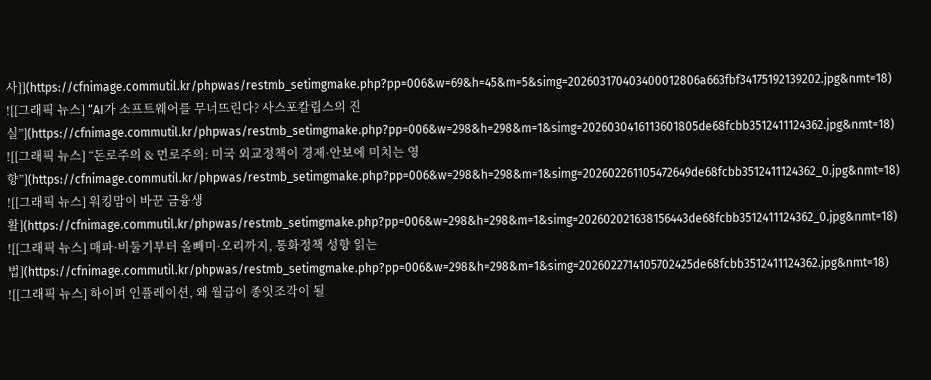사]](https://cfnimage.commutil.kr/phpwas/restmb_setimgmake.php?pp=006&w=69&h=45&m=5&simg=202603170403400012806a663fbf34175192139202.jpg&nmt=18)
![[그래픽 뉴스] “AI가 소프트웨어를 무너뜨린다? 사스포칼립스의 진실”](https://cfnimage.commutil.kr/phpwas/restmb_setimgmake.php?pp=006&w=298&h=298&m=1&simg=2026030416113601805de68fcbb3512411124362.jpg&nmt=18)
![[그래픽 뉴스] “돈로주의 & 먼로주의: 미국 외교정책이 경제·안보에 미치는 영향”](https://cfnimage.commutil.kr/phpwas/restmb_setimgmake.php?pp=006&w=298&h=298&m=1&simg=202602261105472649de68fcbb3512411124362_0.jpg&nmt=18)
![[그래픽 뉴스] 워킹맘이 바꾼 금융생활](https://cfnimage.commutil.kr/phpwas/restmb_setimgmake.php?pp=006&w=298&h=298&m=1&simg=202602021638156443de68fcbb3512411124362_0.jpg&nmt=18)
![[그래픽 뉴스] 매파·비둘기부터 올빼미·오리까지, 통화정책 성향 읽는 법](https://cfnimage.commutil.kr/phpwas/restmb_setimgmake.php?pp=006&w=298&h=298&m=1&simg=2026022714105702425de68fcbb3512411124362.jpg&nmt=18)
![[그래픽 뉴스] 하이퍼 인플레이션, 왜 월급이 종잇조각이 될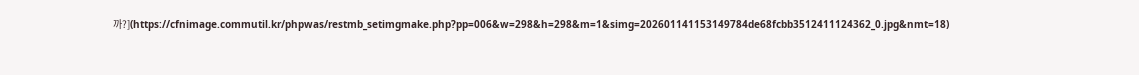까?](https://cfnimage.commutil.kr/phpwas/restmb_setimgmake.php?pp=006&w=298&h=298&m=1&simg=202601141153149784de68fcbb3512411124362_0.jpg&nmt=18)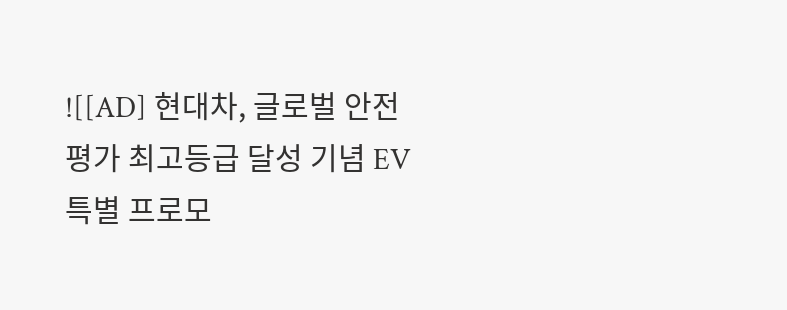![[AD] 현대차, 글로벌 안전평가 최고등급 달성 기념 EV 특별 프로모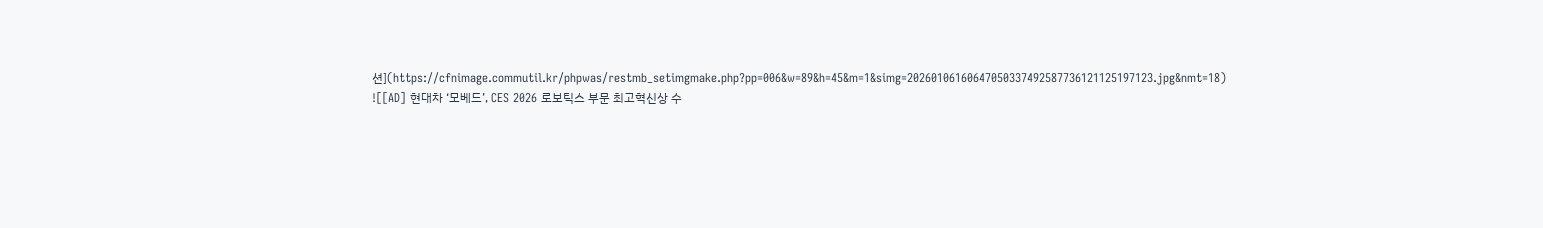션](https://cfnimage.commutil.kr/phpwas/restmb_setimgmake.php?pp=006&w=89&h=45&m=1&simg=20260106160647050337492587736121125197123.jpg&nmt=18)
![[AD] 현대차 ‘모베드’, CES 2026 로보틱스 부문 최고혁신상 수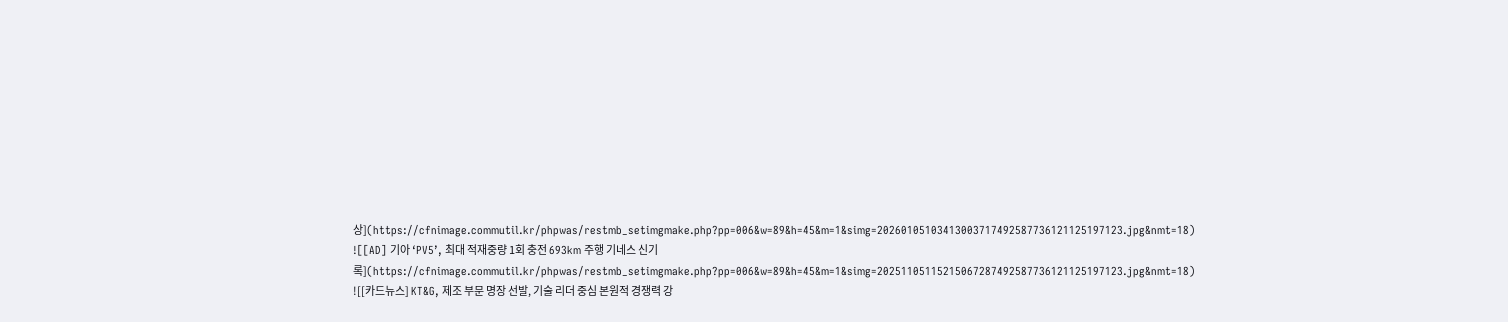상](https://cfnimage.commutil.kr/phpwas/restmb_setimgmake.php?pp=006&w=89&h=45&m=1&simg=20260105103413003717492587736121125197123.jpg&nmt=18)
![[AD] 기아 ‘PV5’, 최대 적재중량 1회 충전 693km 주행 기네스 신기록](https://cfnimage.commutil.kr/phpwas/restmb_setimgmake.php?pp=006&w=89&h=45&m=1&simg=20251105115215067287492587736121125197123.jpg&nmt=18)
![[카드뉴스] KT&G, 제조 부문 명장 선발, 기술 리더 중심 본원적 경쟁력 강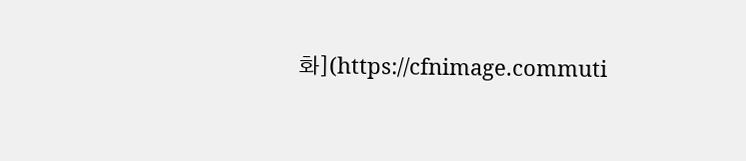화](https://cfnimage.commuti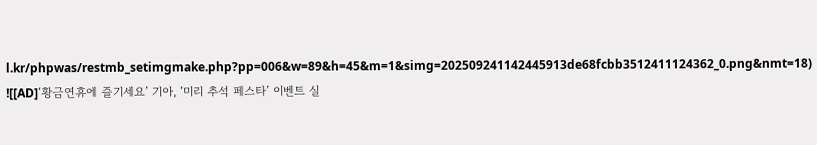l.kr/phpwas/restmb_setimgmake.php?pp=006&w=89&h=45&m=1&simg=202509241142445913de68fcbb3512411124362_0.png&nmt=18)
![[AD]‘황금연휴에 즐기세요’ 기아, ‘미리 추석 페스타’ 이벤트 실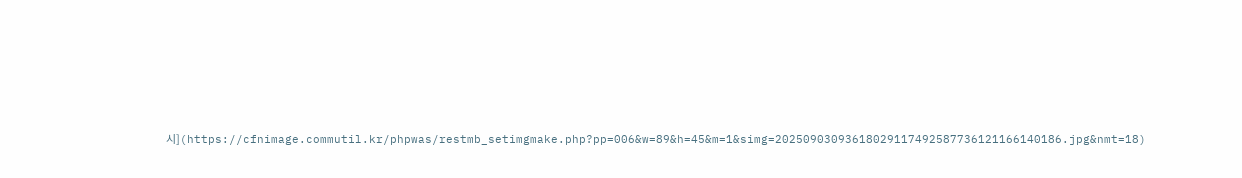시](https://cfnimage.commutil.kr/phpwas/restmb_setimgmake.php?pp=006&w=89&h=45&m=1&simg=20250903093618029117492587736121166140186.jpg&nmt=18)